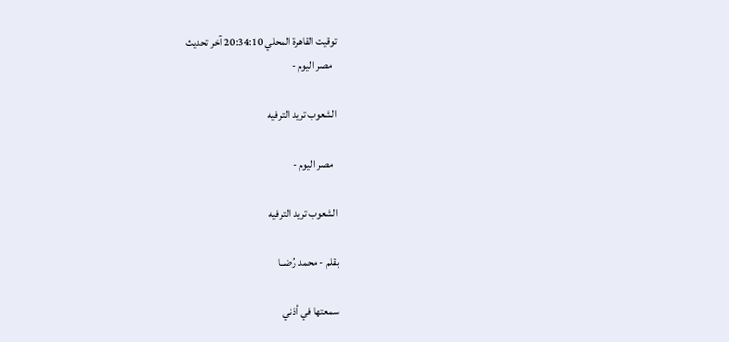توقيت القاهرة المحلي 20:34:10 آخر تحديث
  مصر اليوم -

الشعوب تريد الترفيه

  مصر اليوم -

الشعوب تريد الترفيه

بقلم - محمد رُضــا

سمعتها في أذني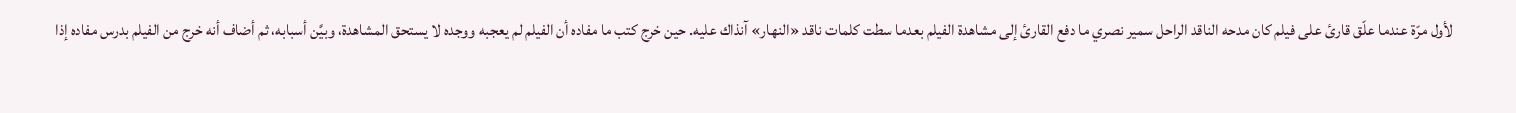لأول مرّة عندما علّق قارئ على فيلم كان مدحه الناقد الراحل سمير نصري ما دفع القارئ إلى مشاهدة الفيلم بعدما سطت كلمات ناقد «النهار» آنذاك عليه. حين خرج كتب ما مفاده أن الفيلم لم يعجبه ووجده لا يستحق المشاهدة، وبيَّن أسبابه، ثم أضاف أنه خرج من الفيلم بدرس مفاده إذا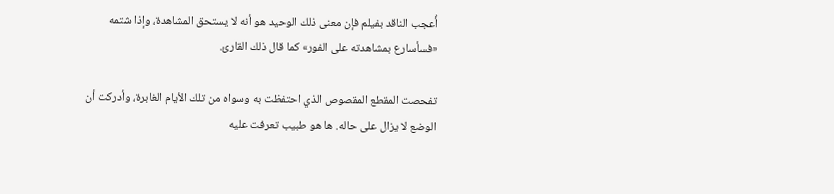أُعجب الناقد بفيلم فإن معنى ذلك الوحيد هو أنه لا يستحق المشاهدة، وإذا شتمه «فسأسارع بمشاهدته على الفور» كما قال ذلك القارئ.

تفحصت المقطع المقصوص الذي احتفظت به وسواه من تلك الأيام الغابرة، وأدركت أن الوضع لا يزال على حاله. ها هو طبيب تعرفت عليه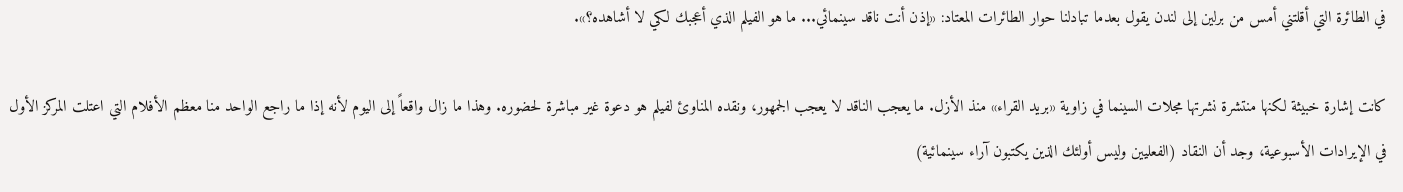في الطائرة التي أقلتني أمس من برلين إلى لندن يقول بعدما تبادلنا حوار الطائرات المعتاد: «إذن أنت ناقد سينمائي... ما هو الفيلم الذي أعجبك لكي لا أشاهده؟».

كانت إشارة خبيثة لكنها منتشرة نشرتها مجلات السينما في زاوية «بريد القراء» منذ الأزل. ما يعجب الناقد لا يعجب الجمهور، ونقده المناوئ لفيلم هو دعوة غير مباشرة لحضوره. وهذا ما زال واقعاً إلى اليوم لأنه إذا ما راجع الواحد منا معظم الأفلام التي اعتلت المركز الأول في الإيرادات الأسبوعية، وجد أن النقاد (الفعليين وليس أولئك الذين يكتبون آراء سينمائية)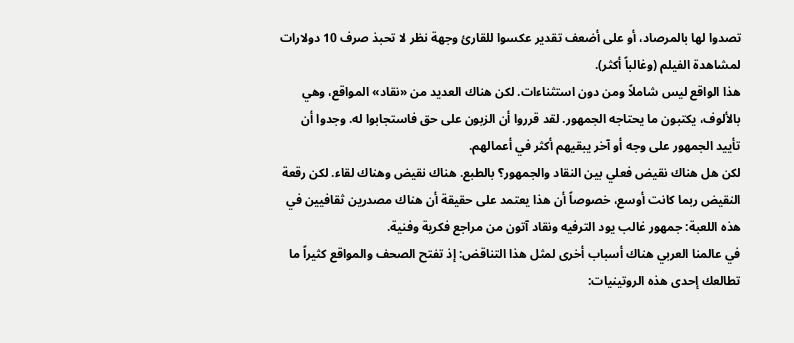تصدوا لها بالمرصاد، أو على أضعف تقدير عكسوا للقارئ وجهة نظر لا تحبذ صرف 10 دولارات لمشاهدة الفيلم (وغالباً أكثر).
هذا الواقع ليس شاملاً ومن دون استثناءات. لكن هناك العديد من «نقاد» المواقع، وهي بالألوف، يكتبون ما يحتاجه الجمهور. لقد قرروا أن الزبون على حق فاستجابوا له. وجدوا أن تأييد الجمهور على وجه أو آخر يبقيهم أكثر في أعمالهم.
لكن هل هناك نقيض فعلي بين النقاد والجمهور؟ بالطبع. هناك نقيض وهناك لقاء. لكن رقعة النقيض ربما كانت أوسع، خصوصاً أن هذا يعتمد على حقيقة أن هناك مصدرين ثقافيين في هذه اللعبة: جمهور غالب يود الترفيه ونقاد آتون من مراجع فكرية وفنية.
في عالمنا العربي هناك أسباب أخرى لمثل هذا التناقض: إذ تفتح الصحف والمواقع كثيراً ما تطالعك إحدى هذه الروتينيات: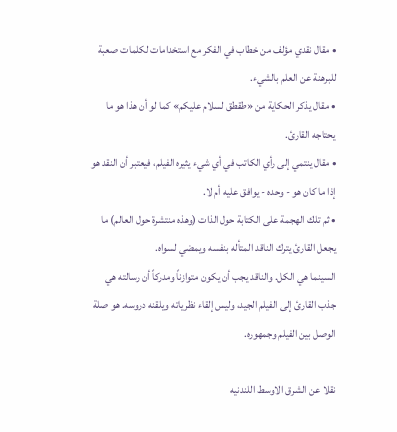• مقال نقدي مؤلف من خطاب في الفكر مع استخدامات لكلمات صعبة للبرهنة عن العلم بالشيء.
• مقال يذكر الحكاية من «طقطق لسلام عليكم» كما لو أن هذا هو ما يحتاجه القارئ.
• مقال ينتمي إلى رأي الكاتب في أي شيء يثيره الفيلم، فيعتبر أن النقد هو إذا ما كان هو - وحده - يوافق عليه أم لا.
• ثم تلك الهجمة على الكتابة حول الذات (وهذه منتشرة حول العالم) ما يجعل القارئ يترك الناقد المتأله بنفسه ويمضي لسواه.
السينما هي الكل. والناقد يجب أن يكون متوازناً ومدركاً أن رسالته هي جذب القارئ إلى الفيلم الجيد، وليس إلقاء نظرياته ويلقنه دروسه. هو صلة الوصل بين الفيلم وجمهوره.

نقلا عن الشرق الاوسط اللندنيه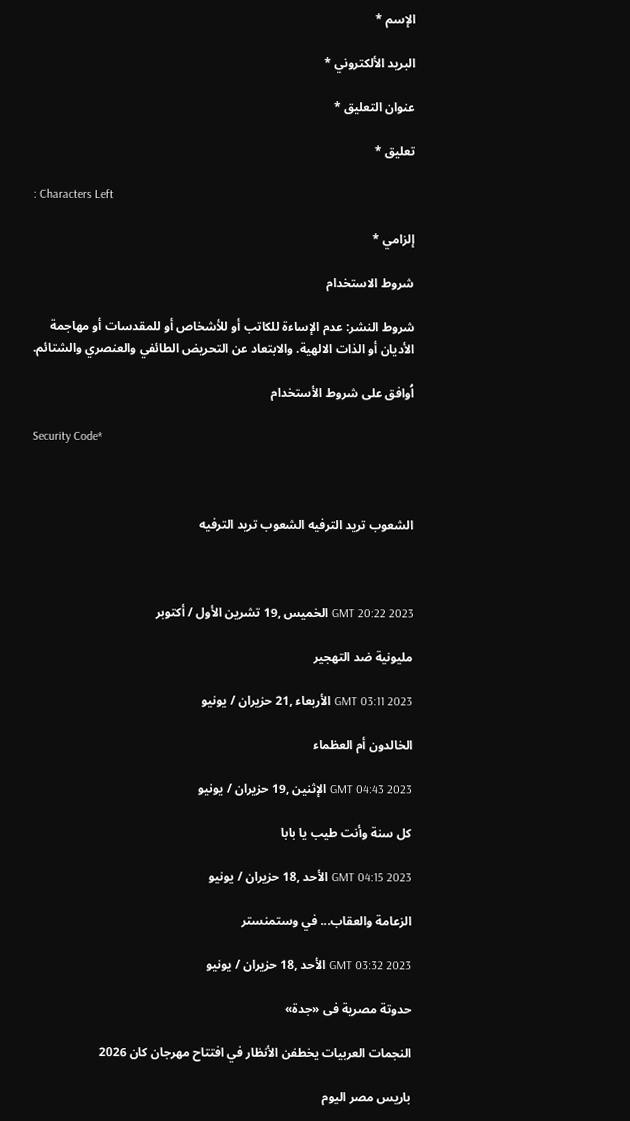الإسم *

البريد الألكتروني *

عنوان التعليق *

تعليق *

: Characters Left

إلزامي *

شروط الاستخدام

شروط النشر: عدم الإساءة للكاتب أو للأشخاص أو للمقدسات أو مهاجمة الأديان أو الذات الالهية. والابتعاد عن التحريض الطائفي والعنصري والشتائم.

اُوافق على شروط الأستخدام

Security Code*



الشعوب تريد الترفيه الشعوب تريد الترفيه



GMT 20:22 2023 الخميس ,19 تشرين الأول / أكتوبر

مليونية ضد التهجير

GMT 03:11 2023 الأربعاء ,21 حزيران / يونيو

الخالدون أم العظماء

GMT 04:43 2023 الإثنين ,19 حزيران / يونيو

كل سنة وأنت طيب يا بابا

GMT 04:15 2023 الأحد ,18 حزيران / يونيو

الزعامة والعقاب... في وستمنستر

GMT 03:32 2023 الأحد ,18 حزيران / يونيو

حدوتة مصرية فى «جدة»

النجمات العربيات يخطفن الأنظار في افتتاح مهرجان كان 2026

باريس مصر اليوم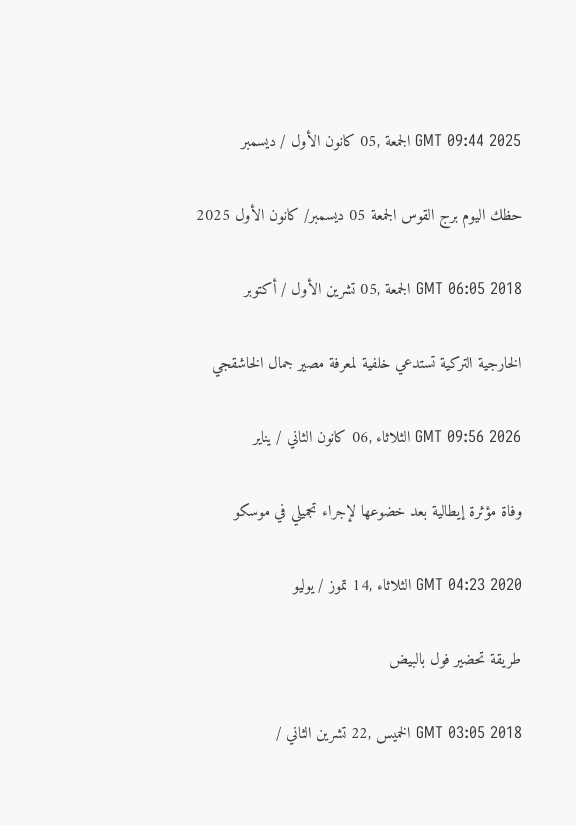GMT 09:44 2025 الجمعة ,05 كانون الأول / ديسمبر

حظك اليوم برج القوس الجمعة 05 ديسمبر/ كانون الأول 2025

GMT 06:05 2018 الجمعة ,05 تشرين الأول / أكتوبر

الخارجية التركية تستدعي خلفية لمعرفة مصير جمال الخاشقجي

GMT 09:56 2026 الثلاثاء ,06 كانون الثاني / يناير

وفاة مؤثرة إيطالية بعد خضوعها لإجراء تجميلي في موسكو

GMT 04:23 2020 الثلاثاء ,14 تموز / يوليو

طريقة تحضير فول بالبيض

GMT 03:05 2018 الخميس ,22 تشرين الثاني /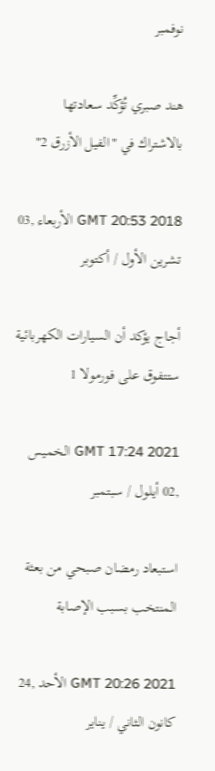نوفمبر

هند صبري تُؤكِّد سعادتها بالاشتراك في "الفيل الأزرق 2"

GMT 20:53 2018 الأربعاء ,03 تشرين الأول / أكتوبر

أجاج يؤكد أن السيارات الكهربائية ستتفوق على فورمولا 1

GMT 17:24 2021 الخميس ,02 أيلول / سبتمبر

استبعاد رمضان صبحي من بعثة المنتخب بسبب الإصابة

GMT 20:26 2021 الأحد ,24 كانون الثاني / يناير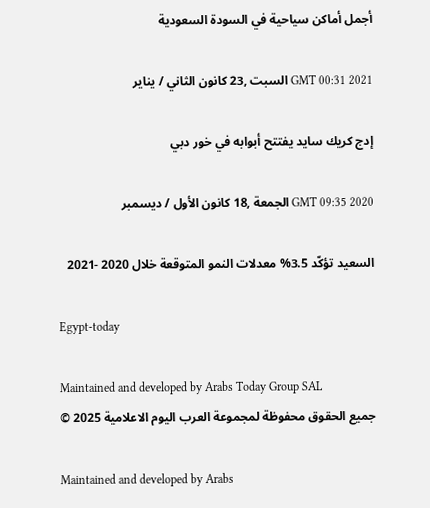أجمل أماكن سياحية في السودة السعودية

GMT 00:31 2021 السبت ,23 كانون الثاني / يناير

إدج كريك سايد يفتتح أبوابه في خور دبي

GMT 09:35 2020 الجمعة ,18 كانون الأول / ديسمبر

السعيد تؤكّد 3.5% معدلات النمو المتوقعة خلال 2020 -2021

Egypt-today

Maintained and developed by Arabs Today Group SAL
جميع الحقوق محفوظة لمجموعة العرب اليوم الاعلامية 2025 ©

Maintained and developed by Arabs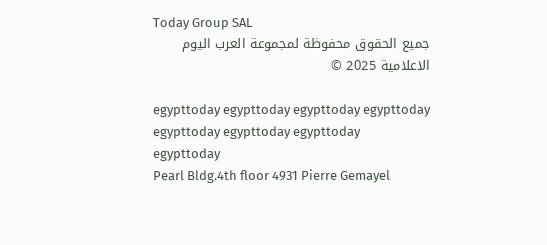Today Group SAL
جميع الحقوق محفوظة لمجموعة العرب اليوم الاعلامية 2025 ©

egypttoday egypttoday egypttoday egypttoday
egypttoday egypttoday egypttoday
egypttoday
Pearl Bldg.4th floor 4931 Pierre Gemayel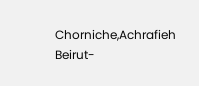Chorniche,Achrafieh Beirut-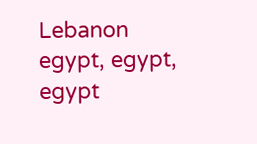Lebanon
egypt, egypt, egypt